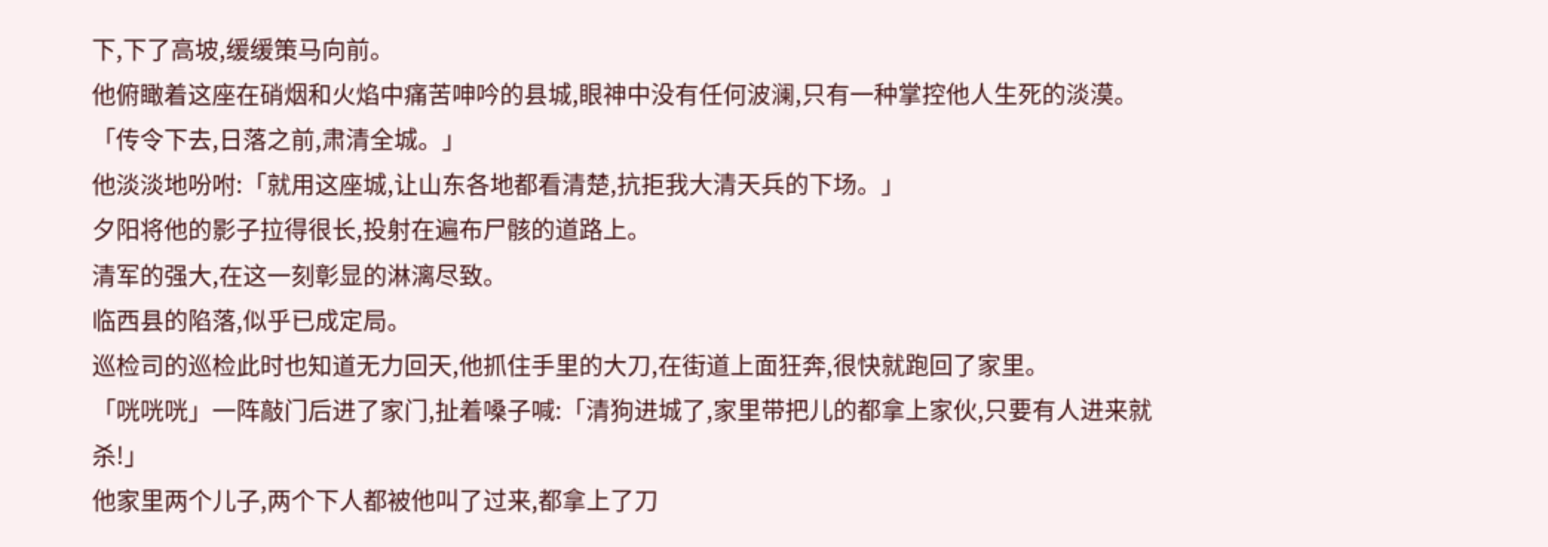下,下了高坡,缓缓策马向前。
他俯瞰着这座在硝烟和火焰中痛苦呻吟的县城,眼神中没有任何波澜,只有一种掌控他人生死的淡漠。
「传令下去,日落之前,肃清全城。」
他淡淡地吩咐:「就用这座城,让山东各地都看清楚,抗拒我大清天兵的下场。」
夕阳将他的影子拉得很长,投射在遍布尸骸的道路上。
清军的强大,在这一刻彰显的淋漓尽致。
临西县的陷落,似乎已成定局。
巡检司的巡检此时也知道无力回天,他抓住手里的大刀,在街道上面狂奔,很快就跑回了家里。
「咣咣咣」一阵敲门后进了家门,扯着嗓子喊:「清狗进城了,家里带把儿的都拿上家伙,只要有人进来就杀!」
他家里两个儿子,两个下人都被他叫了过来,都拿上了刀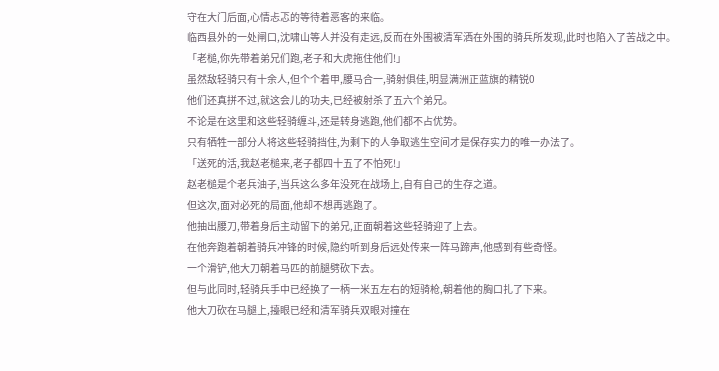守在大门后面,心情忐忑的等待着恶客的来临。
临西县外的一处闸口,沈啸山等人并没有走远,反而在外围被清军洒在外围的骑兵所发现,此时也陷入了苦战之中。
「老槌,你先带着弟兄们跑,老子和大虎拖住他们!」
虽然敌轻骑只有十余人,但个个着甲,腰马合一,骑射俱佳,明显满洲正蓝旗的精锐0
他们还真拼不过,就这会儿的功夫,已经被射杀了五六个弟兄。
不论是在这里和这些轻骑缠斗,还是转身逃跑,他们都不占优势。
只有牺牲一部分人将这些轻骑挡住,为剩下的人争取逃生空间才是保存实力的唯一办法了。
「送死的活,我赵老槌来,老子都四十五了不怕死!」
赵老槌是个老兵油子,当兵这么多年没死在战场上,自有自己的生存之道。
但这次,面对必死的局面,他却不想再逃跑了。
他抽出腰刀,带着身后主动留下的弟兄,正面朝着这些轻骑迎了上去。
在他奔跑着朝着骑兵冲锋的时候,隐约听到身后远处传来一阵马蹄声,他感到有些奇怪。
一个滑铲,他大刀朝着马匹的前腿劈砍下去。
但与此同时,轻骑兵手中已经换了一柄一米五左右的短骑枪,朝着他的胸口扎了下来。
他大刀砍在马腿上,擡眼已经和清军骑兵双眼对撞在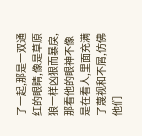了一起,那是一双通红的眼睛,像是草原狼一样凶狠而暴戾,那看他的眼神不像是在看人,里面充满了蔑视和不屑,仿佛他们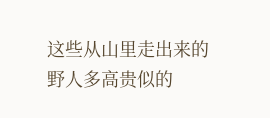这些从山里走出来的野人多高贵似的